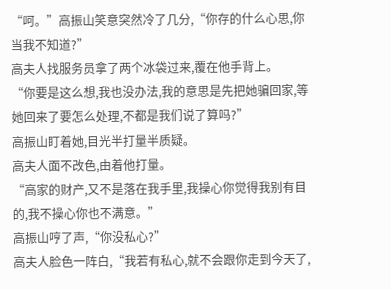“呵。”高振山笑意突然冷了几分,“你存的什么心思,你当我不知道?”
高夫人找服务员拿了两个冰袋过来,覆在他手背上。
“你要是这么想,我也没办法,我的意思是先把她骗回家,等她回来了要怎么处理,不都是我们说了算吗?”
高振山盯着她,目光半打量半质疑。
高夫人面不改色,由着他打量。
“高家的财产,又不是落在我手里,我操心你觉得我别有目的,我不操心你也不满意。”
高振山哼了声,“你没私心?”
高夫人脸色一阵白,“我若有私心,就不会跟你走到今天了,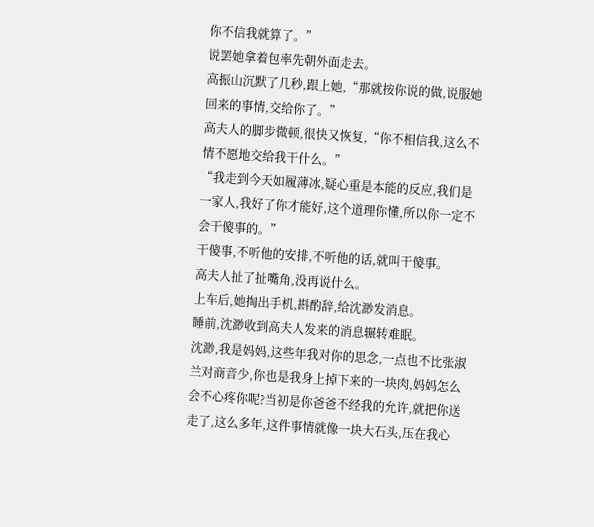你不信我就算了。”
说罢她拿着包率先朝外面走去。
高振山沉默了几秒,跟上她,“那就按你说的做,说服她回来的事情,交给你了。”
高夫人的脚步微顿,很快又恢复,“你不相信我,这么不情不愿地交给我干什么。”
“我走到今天如履薄冰,疑心重是本能的反应,我们是一家人,我好了你才能好,这个道理你懂,所以你一定不会干傻事的。”
干傻事,不听他的安排,不听他的话,就叫干傻事。
高夫人扯了扯嘴角,没再说什么。
上车后,她掏出手机,斟酌辞,给沈渺发消息。
睡前,沈渺收到高夫人发来的消息辗转难眠。
沈渺,我是妈妈,这些年我对你的思念,一点也不比张淑兰对商音少,你也是我身上掉下来的一块肉,妈妈怎么会不心疼你呢?当初是你爸爸不经我的允许,就把你送走了,这么多年,这件事情就像一块大石头,压在我心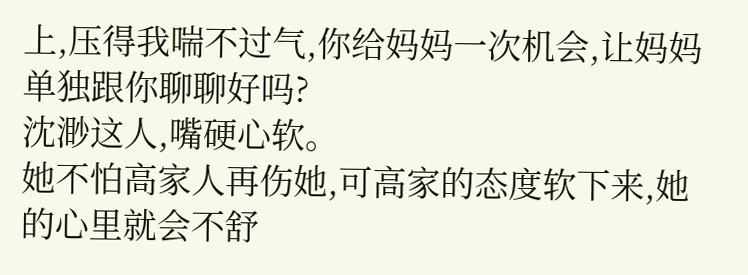上,压得我喘不过气,你给妈妈一次机会,让妈妈单独跟你聊聊好吗?
沈渺这人,嘴硬心软。
她不怕高家人再伤她,可高家的态度软下来,她的心里就会不舒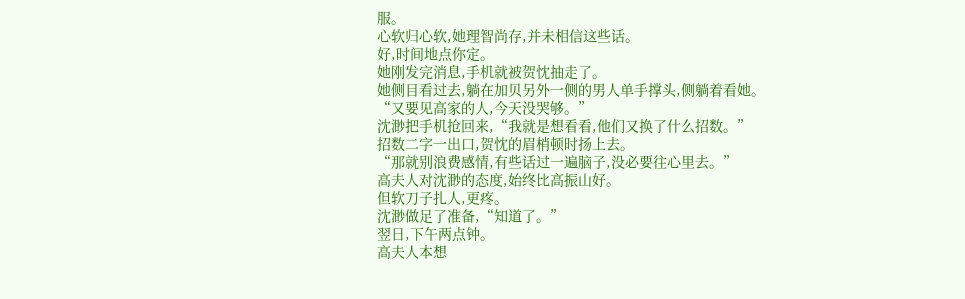服。
心软归心软,她理智尚存,并未相信这些话。
好,时间地点你定。
她刚发完消息,手机就被贺忱抽走了。
她侧目看过去,躺在加贝另外一侧的男人单手撑头,侧躺着看她。
“又要见高家的人,今天没哭够。”
沈渺把手机抢回来,“我就是想看看,他们又换了什么招数。”
招数二字一出口,贺忱的眉梢顿时扬上去。
“那就别浪费感情,有些话过一遍脑子,没必要往心里去。”
高夫人对沈渺的态度,始终比高振山好。
但软刀子扎人,更疼。
沈渺做足了准备,“知道了。”
翌日,下午两点钟。
高夫人本想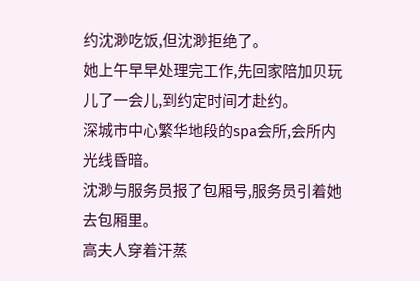约沈渺吃饭,但沈渺拒绝了。
她上午早早处理完工作,先回家陪加贝玩儿了一会儿,到约定时间才赴约。
深城市中心繁华地段的spa会所,会所内光线昏暗。
沈渺与服务员报了包厢号,服务员引着她去包厢里。
高夫人穿着汗蒸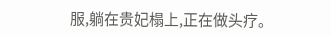服,躺在贵妃榻上,正在做头疗。